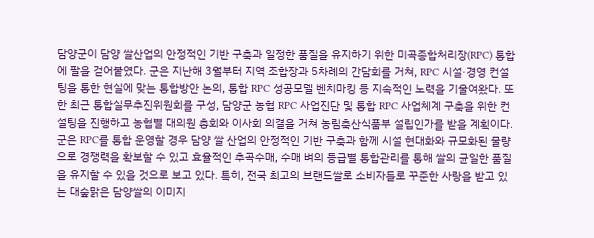담양군이 담양 쌀산업의 안정적인 기반 구축과 일정한 품질을 유지하기 위한 미곡종합처리장(RPC) 통합에 팔을 걷어붙였다. 군은 지난해 3월부터 지역 조합장과 5차례의 간담회를 거쳐, RPC 시설·경영 컨설팅을 통한 현실에 맞는 통합방안 논의, 통합 RPC 성공모델 벤치마킹 등 지속적인 노력을 기울여왔다. 또한 최근 통합실무추진위원회를 구성, 담양군 농협 RPC 사업진단 및 통합 RPC 사업체계 구축을 위한 컨설팅을 진행하고 농협별 대의원 총회와 이사회 의결을 거쳐 농림축산식품부 설립인가를 받을 계획이다. 군은 RPC를 통합 운영할 경우 담양 쌀 산업의 안정적인 기반 구축과 함께 시설 현대화와 규모화된 물량으로 경쟁력을 확보할 수 있고 효율적인 추곡수매, 수매 벼의 등급별 통합관리를 통해 쌀의 균일한 품질을 유지할 수 있을 것으로 보고 있다. 특히, 전국 최고의 브랜드쌀로 소비자들로 꾸준한 사랑을 받고 있는 대숲맑은 담양쌀의 이미지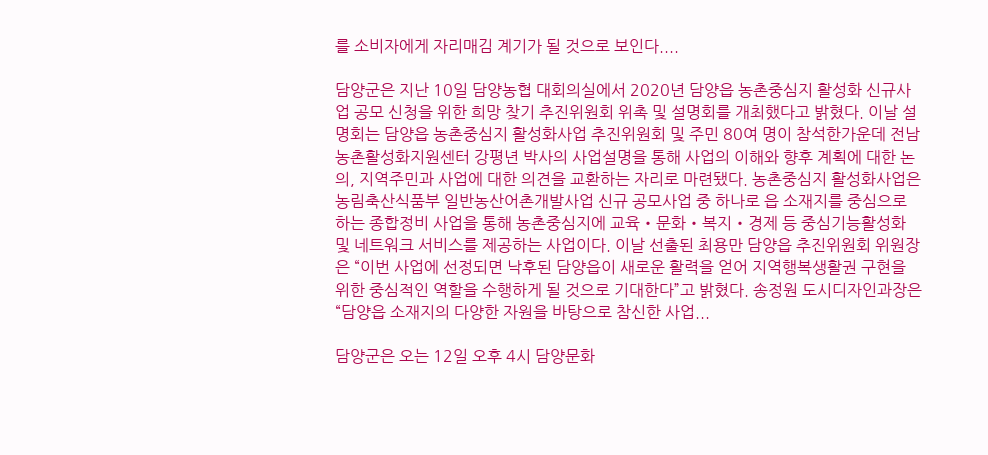를 소비자에게 자리매김 계기가 될 것으로 보인다....

담양군은 지난 10일 담양농협 대회의실에서 2020년 담양읍 농촌중심지 활성화 신규사업 공모 신청을 위한 희망 찾기 추진위원회 위촉 및 설명회를 개최했다고 밝혔다. 이날 설명회는 담양읍 농촌중심지 활성화사업 추진위원회 및 주민 80여 명이 참석한가운데 전남농촌활성화지원센터 강평년 박사의 사업설명을 통해 사업의 이해와 향후 계획에 대한 논의, 지역주민과 사업에 대한 의견을 교환하는 자리로 마련됐다. 농촌중심지 활성화사업은 농림축산식품부 일반농산어촌개발사업 신규 공모사업 중 하나로 읍 소재지를 중심으로 하는 종합정비 사업을 통해 농촌중심지에 교육‧문화‧복지‧경제 등 중심기능활성화 및 네트워크 서비스를 제공하는 사업이다. 이날 선출된 최용만 담양읍 추진위원회 위원장은 “이번 사업에 선정되면 낙후된 담양읍이 새로운 활력을 얻어 지역행복생활권 구현을 위한 중심적인 역할을 수행하게 될 것으로 기대한다”고 밝혔다. 송정원 도시디자인과장은 “담양읍 소재지의 다양한 자원을 바탕으로 참신한 사업...

담양군은 오는 12일 오후 4시 담양문화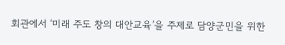회관에서 ‘미래 주도 창의 대안교육’을 주제로 담양군민을 위한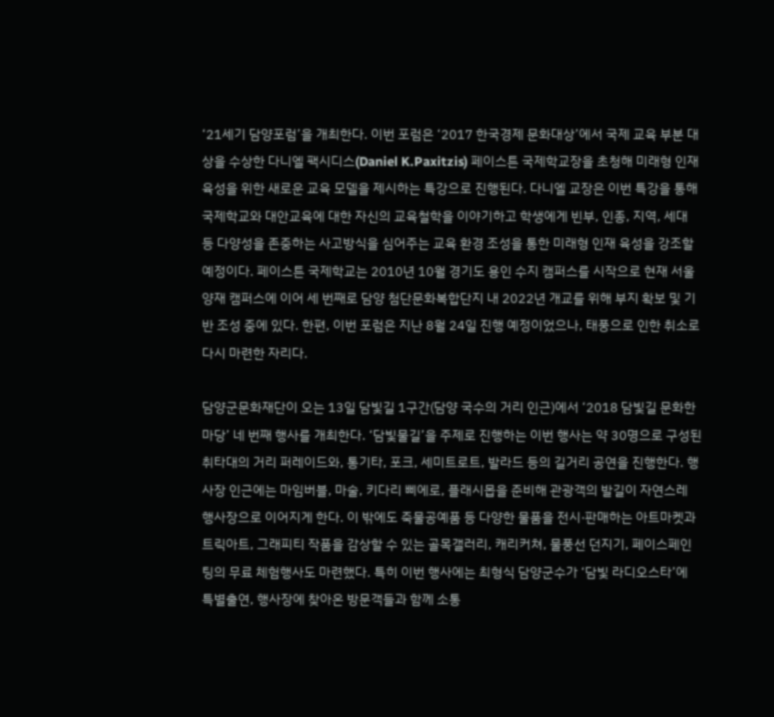‘21세기 담양포럼’을 개최한다. 이번 포럼은 ‘2017 한국경제 문화대상’에서 국제 교육 부분 대상을 수상한 다니엘 팩시디스(Daniel K.Paxitzis) 페이스튼 국제학교장을 초청해 미래형 인재 육성을 위한 새로운 교육 모델을 제시하는 특강으로 진행된다. 다니엘 교장은 이번 특강을 통해 국제학교와 대안교육에 대한 자신의 교육철학을 이야기하고 학생에게 빈부, 인종, 지역, 세대 등 다양성을 존중하는 사고방식을 심어주는 교육 환경 조성을 통한 미래형 인재 육성을 강조할 예정이다. 페이스튼 국제학교는 2010년 10월 경기도 용인 수지 캠퍼스를 시작으로 현재 서울 양재 캠퍼스에 이어 세 번째로 담양 첨단문화복합단지 내 2022년 개교를 위해 부지 확보 및 기반 조성 중에 있다. 한편, 이번 포럼은 지난 8월 24일 진행 예정이었으나, 태풍으로 인한 취소로 다시 마련한 자리다.

담양군문화재단이 오는 13일 담빛길 1구간(담양 국수의 거리 인근)에서 ‘2018 담빛길 문화한마당’ 네 번째 행사를 개최한다. ‘담빛물길’을 주제로 진행하는 이번 행사는 약 30명으로 구성된 취타대의 거리 퍼레이드와, 통기타, 포크, 세미트로트, 발라드 등의 길거리 공연을 진행한다. 행사장 인근에는 마임버블, 마술, 키다리 삐에로, 플래시몹을 준비해 관광객의 발길이 자연스레 행사장으로 이어지게 한다. 이 밖에도 죽물공예품 등 다양한 물품을 전시·판매하는 아트마켓과 트릭아트, 그래피티 작품을 감상할 수 있는 골목갤러리, 캐리커쳐, 물풍선 던지기, 페이스페인팅의 무료 체험행사도 마련했다. 특히 이번 행사에는 최형식 담양군수가 ‘담빛 라디오스타’에 특별출연, 행사장에 찾아온 방문객들과 함께 소통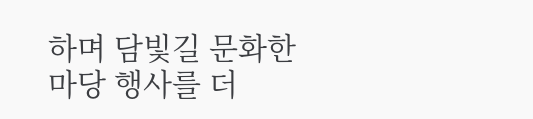하며 담빛길 문화한마당 행사를 더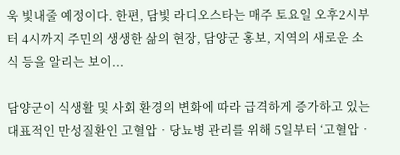욱 빛내줄 예정이다. 한편, 담빛 라디오스타는 매주 토요일 오후2시부터 4시까지 주민의 생생한 삶의 현장, 담양군 홍보, 지역의 새로운 소식 등을 알리는 보이...

담양군이 식생활 및 사회 환경의 변화에 따라 급격하게 증가하고 있는 대표적인 만성질환인 고혈압‧당뇨병 관리를 위해 5일부터 ‘고혈압‧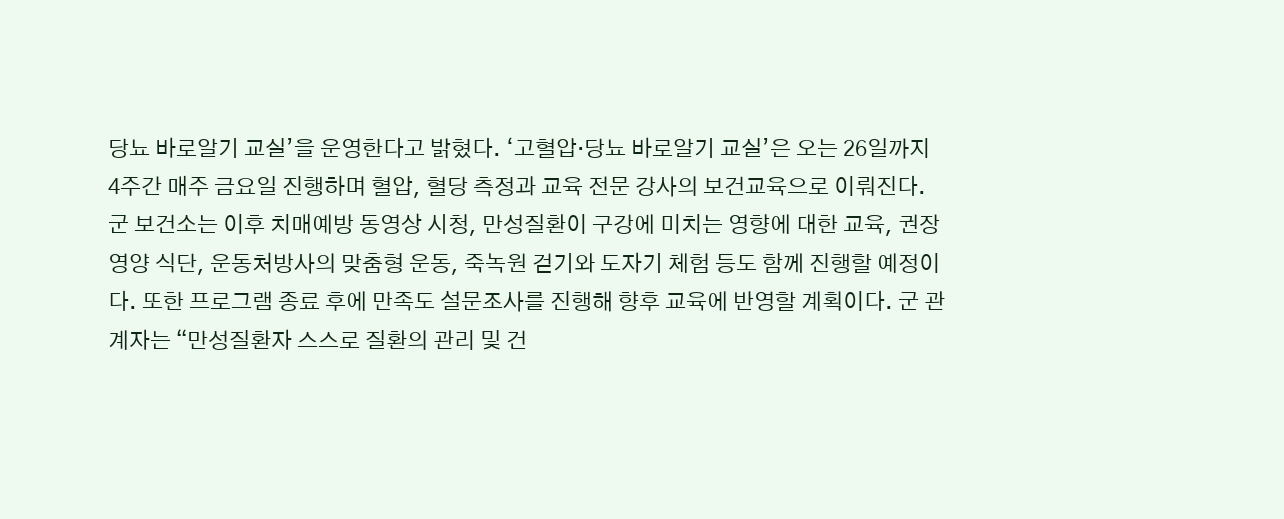당뇨 바로알기 교실’을 운영한다고 밝혔다. ‘고혈압‧당뇨 바로알기 교실’은 오는 26일까지 4주간 매주 금요일 진행하며 혈압, 혈당 측정과 교육 전문 강사의 보건교육으로 이뤄진다. 군 보건소는 이후 치매예방 동영상 시청, 만성질환이 구강에 미치는 영향에 대한 교육, 권장 영양 식단, 운동처방사의 맞춤형 운동, 죽녹원 걷기와 도자기 체험 등도 함께 진행할 예정이다. 또한 프로그램 종료 후에 만족도 설문조사를 진행해 향후 교육에 반영할 계획이다. 군 관계자는 “만성질환자 스스로 질환의 관리 및 건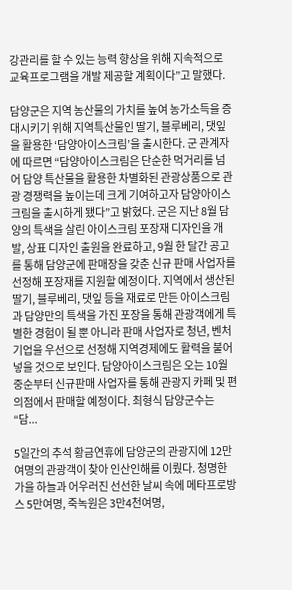강관리를 할 수 있는 능력 향상을 위해 지속적으로 교육프로그램을 개발 제공할 계획이다”고 말했다.

담양군은 지역 농산물의 가치를 높여 농가소득을 증대시키기 위해 지역특산물인 딸기, 블루베리, 댓잎을 활용한 ‘담양아이스크림’을 출시한다. 군 관계자에 따르면 “담양아이스크림은 단순한 먹거리를 넘어 담양 특산물을 활용한 차별화된 관광상품으로 관광 경쟁력을 높이는데 크게 기여하고자 담양아이스크림을 출시하게 됐다”고 밝혔다. 군은 지난 8월 담양의 특색을 살린 아이스크림 포장재 디자인을 개발, 상표 디자인 출원을 완료하고, 9월 한 달간 공고를 통해 담양군에 판매장을 갖춘 신규 판매 사업자를 선정해 포장재를 지원할 예정이다. 지역에서 생산된 딸기, 블루베리, 댓잎 등을 재료로 만든 아이스크림과 담양만의 특색을 가진 포장을 통해 관광객에게 특별한 경험이 될 뿐 아니라 판매 사업자로 청년, 벤처기업을 우선으로 선정해 지역경제에도 활력을 불어넣을 것으로 보인다. 담양아이스크림은 오는 10월 중순부터 신규판매 사업자를 통해 관광지 카페 및 편의점에서 판매할 예정이다. 최형식 담양군수는 “담...

5일간의 추석 황금연휴에 담양군의 관광지에 12만여명의 관광객이 찾아 인산인해를 이뤘다. 청명한 가을 하늘과 어우러진 선선한 날씨 속에 메타프로방스 5만여명, 죽녹원은 3만4천여명,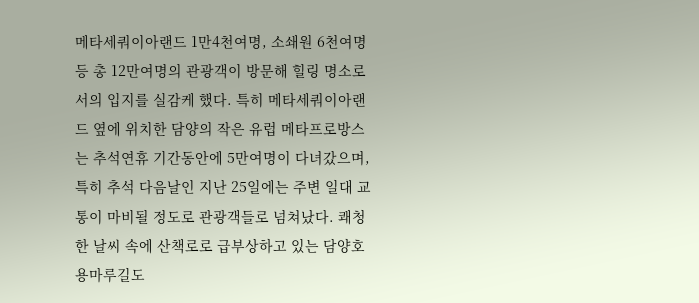메타세쿼이아랜드 1만4천여명, 소쇄원 6천여명 등 총 12만여명의 관광객이 방문해 힐링 명소로서의 입지를 실감케 했다. 특히 메타세쿼이아랜드 옆에 위치한 담양의 작은 유럽 메타프로방스는 추석연휴 기간동안에 5만여명이 다녀갔으며, 특히 추석 다음날인 지난 25일에는 주변 일대 교통이 마비될 정도로 관광객들로 넘쳐났다. 쾌청한 날씨 속에 산책로로 급부상하고 있는 담양호 용마루길도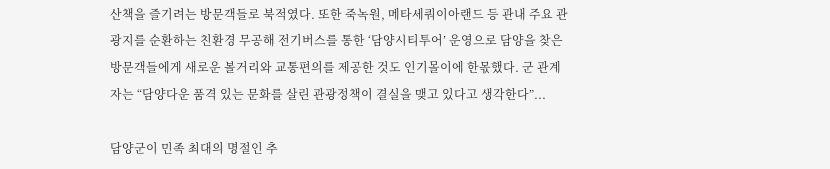산책을 즐기려는 방문객들로 북적였다. 또한 죽녹원, 메타세쿼이아랜드 등 관내 주요 관광지를 순환하는 친환경 무공해 전기버스를 통한 ‘담양시티투어’ 운영으로 담양을 찾은 방문객들에게 새로운 볼거리와 교통편의를 제공한 것도 인기몰이에 한몫했다. 군 관계자는 “담양다운 품격 있는 문화를 살린 관광정책이 결실을 맺고 있다고 생각한다”...

담양군이 민족 최대의 명절인 추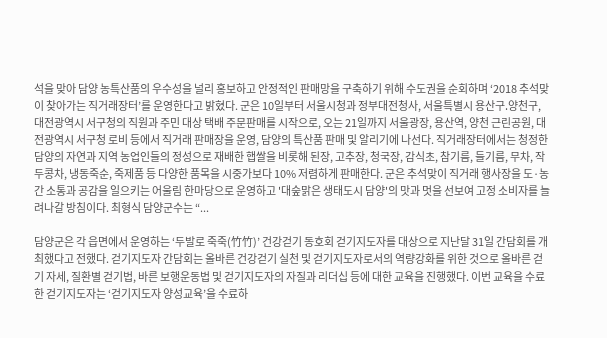석을 맞아 담양 농특산품의 우수성을 널리 홍보하고 안정적인 판매망을 구축하기 위해 수도권을 순회하며 ‘2018 추석맞이 찾아가는 직거래장터’를 운영한다고 밝혔다. 군은 10일부터 서울시청과 정부대전청사, 서울특별시 용산구․양천구, 대전광역시 서구청의 직원과 주민 대상 택배 주문판매를 시작으로, 오는 21일까지 서울광장, 용산역, 양천 근린공원, 대전광역시 서구청 로비 등에서 직거래 판매장을 운영, 담양의 특산품 판매 및 알리기에 나선다. 직거래장터에서는 청정한 담양의 자연과 지역 농업인들의 정성으로 재배한 햅쌀을 비롯해 된장, 고추장, 청국장, 감식초, 참기름, 들기름, 무차, 작두콩차, 냉동죽순, 죽제품 등 다양한 품목을 시중가보다 10% 저렴하게 판매한다. 군은 추석맞이 직거래 행사장을 도·농간 소통과 공감을 일으키는 어울림 한마당으로 운영하고 '대숲맑은 생태도시 담양'의 맛과 멋을 선보여 고정 소비자를 늘려나갈 방침이다. 최형식 담양군수는 “...

담양군은 각 읍면에서 운영하는 ‘두발로 죽죽(竹竹)’ 건강걷기 동호회 걷기지도자를 대상으로 지난달 31일 간담회를 개최했다고 전했다. 걷기지도자 간담회는 올바른 건강걷기 실천 및 걷기지도자로서의 역량강화를 위한 것으로 올바른 걷기 자세, 질환별 걷기법, 바른 보행운동법 및 걷기지도자의 자질과 리더십 등에 대한 교육을 진행했다. 이번 교육을 수료한 걷기지도자는 ‘걷기지도자 양성교육’을 수료하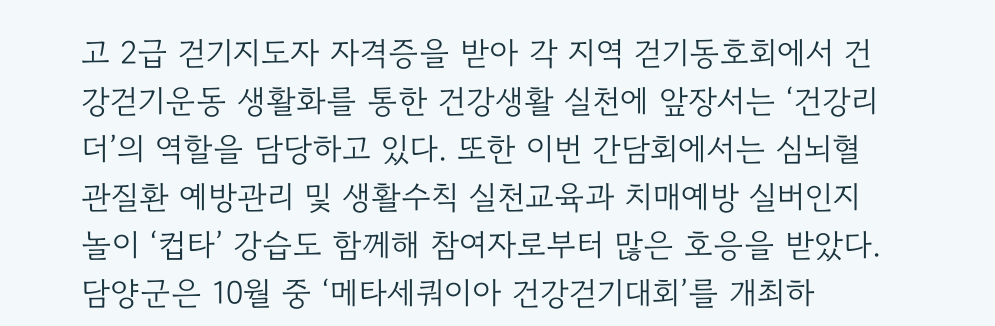고 2급 걷기지도자 자격증을 받아 각 지역 걷기동호회에서 건강걷기운동 생활화를 통한 건강생활 실천에 앞장서는 ‘건강리더’의 역할을 담당하고 있다. 또한 이번 간담회에서는 심뇌혈관질환 예방관리 및 생활수칙 실천교육과 치매예방 실버인지놀이 ‘컵타’ 강습도 함께해 참여자로부터 많은 호응을 받았다. 담양군은 10월 중 ‘메타세쿼이아 건강걷기대회’를 개최하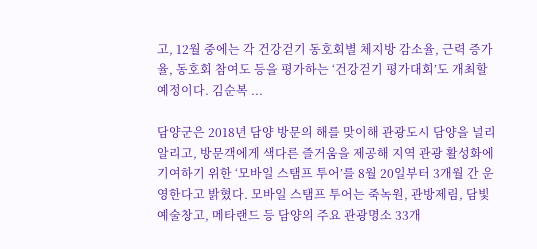고, 12월 중에는 각 건강걷기 동호회별 체지방 감소율, 근력 증가율, 동호회 참여도 등을 평가하는 ‘건강걷기 평가대회’도 개최할 예정이다. 김순복 ...

담양군은 2018년 담양 방문의 해를 맞이해 관광도시 담양을 널리 알리고, 방문객에게 색다른 즐거움을 제공해 지역 관광 활성화에 기여하기 위한 ‘모바일 스탬프 투어’를 8월 20일부터 3개월 간 운영한다고 밝혔다. 모바일 스탬프 투어는 죽녹원, 관방제림, 담빛예술창고, 메타랜드 등 담양의 주요 관광명소 33개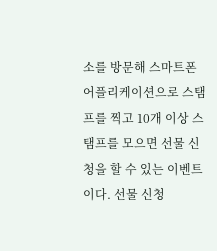소를 방문해 스마트폰 어플리케이션으로 스탬프를 찍고 10개 이상 스탬프를 모으면 선물 신청을 할 수 있는 이벤트이다. 선물 신청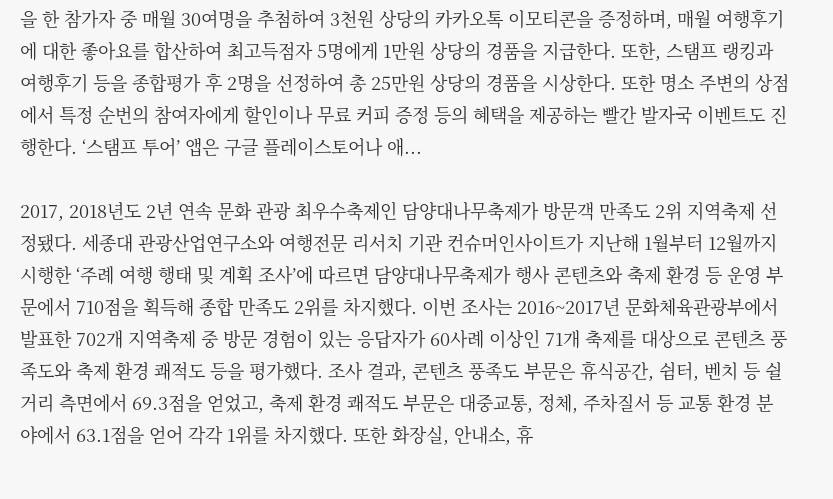을 한 참가자 중 매월 30여명을 추첨하여 3천원 상당의 카카오톡 이모티콘을 증정하며, 매월 여행후기에 대한 좋아요를 합산하여 최고득점자 5명에게 1만원 상당의 경품을 지급한다. 또한, 스탬프 랭킹과 여행후기 등을 종합평가 후 2명을 선정하여 총 25만원 상당의 경품을 시상한다. 또한 명소 주변의 상점에서 특정 순번의 참여자에게 할인이나 무료 커피 증정 등의 혜택을 제공하는 빨간 발자국 이벤트도 진행한다. ‘스탬프 투어’ 앱은 구글 플레이스토어나 애...

2017, 2018년도 2년 연속 문화 관광 최우수축제인 담양대나무축제가 방문객 만족도 2위 지역축제 선정됐다. 세종대 관광산업연구소와 여행전문 리서치 기관 컨슈머인사이트가 지난해 1월부터 12월까지 시행한 ‘주례 여행 행태 및 계획 조사’에 따르면 담양대나무축제가 행사 콘텐츠와 축제 환경 등 운영 부문에서 710점을 획득해 종합 만족도 2위를 차지했다. 이번 조사는 2016~2017년 문화체육관광부에서 발표한 702개 지역축제 중 방문 경험이 있는 응답자가 60사례 이상인 71개 축제를 대상으로 콘텐츠 풍족도와 축제 환경 쾌적도 등을 평가했다. 조사 결과, 콘텐츠 풍족도 부문은 휴식공간, 쉼터, 벤치 등 쉴거리 측면에서 69.3점을 얻었고, 축제 환경 쾌적도 부문은 대중교통, 정체, 주차질서 등 교통 환경 분야에서 63.1점을 얻어 각각 1위를 차지했다. 또한 화장실, 안내소, 휴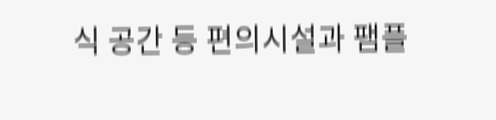식 공간 등 편의시설과 팸플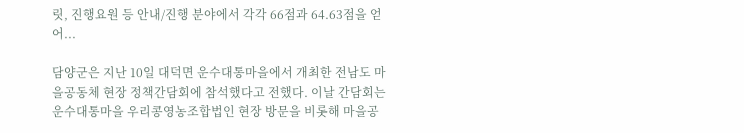릿, 진행요원 등 안내/진행 분야에서 각각 66점과 64.63점을 얻어...

담양군은 지난 10일 대덕면 운수대통마을에서 개최한 전남도 마을공동체 현장 정책간담회에 참석했다고 전했다. 이날 간담회는 운수대통마을 우리콩영농조합법인 현장 방문을 비롯해 마을공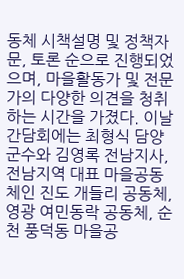동체 시책설명 및 정책자문, 토론 순으로 진행되었으며, 마을활동가 및 전문가의 다양한 의견을 청취하는 시간을 가졌다. 이날 간담회에는 최형식 담양군수와 김영록 전남지사, 전남지역 대표 마을공동체인 진도 개들리 공동체, 영광 여민동락 공동체, 순천 풍덕동 마을공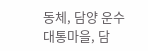동체, 담양 운수대통마을, 담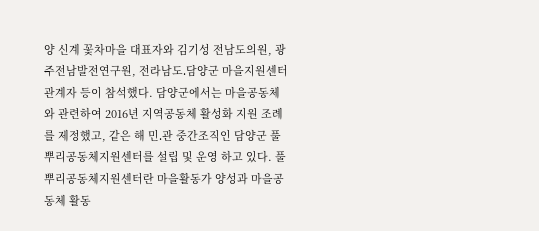양 신계 꽃차마을 대표자와 김기성 전남도의원, 광주전남발전연구원, 전라남도․담양군 마을지원센터 관계자 등이 참석했다. 담양군에서는 마을공동체와 관련하여 2016년 지역공동체 활성화 지원 조례를 제정했고, 같은 해 민․관 중간조직인 담양군 풀뿌리공동체지원센터를 설립 및 운영 하고 있다. 풀뿌리공동체지원센터란 마을활동가 양성과 마을공동체 활동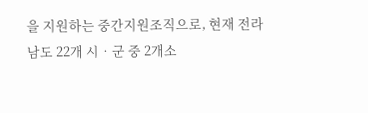을 지원하는 중간지원조직으로, 현재 전라남도 22개 시‧군 중 2개소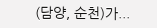(담양, 순천)가...